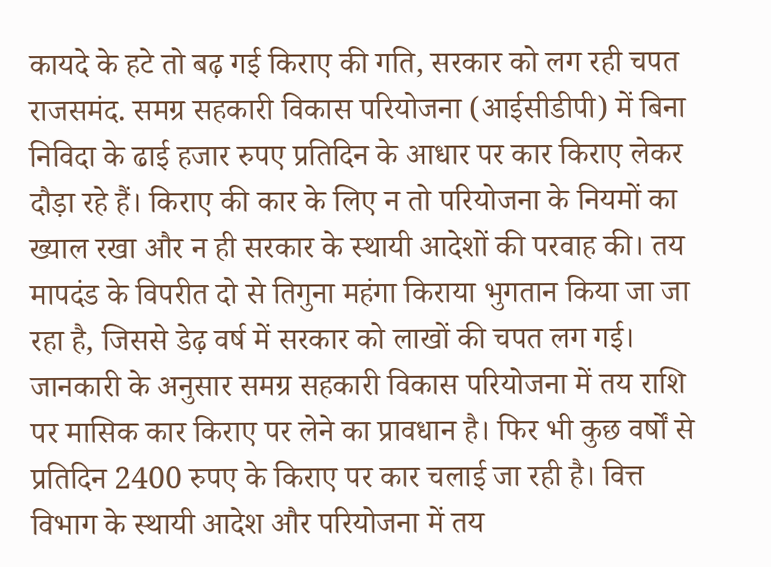कायदे के हटे तो बढ़ गई किराए की गति, सरकार को लग रही चपत
राजसमंद. समग्र सहकारी विकास परियोजना (आईसीडीपी) में बिना निविदा के ढाई हजार रुपए प्रतिदिन के आधार पर कार किराए लेकर दौड़ा रहे हैं। किराए की कार के लिए न तो परियोजना के नियमों का ख्याल रखा और न ही सरकार के स्थायी आदेशों की परवाह की। तय मापदंड के विपरीत दो से तिगुना महंगा किराया भुगतान किया जा जा रहा है, जिससे डेढ़ वर्ष में सरकार को लाखों की चपत लग गई। जानकारी के अनुसार समग्र सहकारी विकास परियोजना में तय राशि पर मासिक कार किराए पर लेने का प्रावधान है। फिर भी कुछ वर्षों से प्रतिदिन 2400 रुपए के किराए पर कार चलाई जा रही है। वित्त विभाग के स्थायी आदेश और परियोजना में तय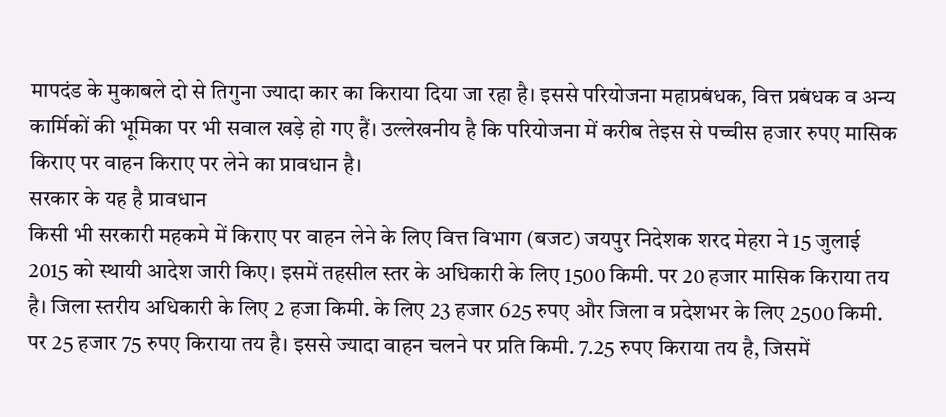मापदंड के मुकाबले दो से तिगुना ज्यादा कार का किराया दिया जा रहा है। इससे परियोजना महाप्रबंधक, वित्त प्रबंधक व अन्य कार्मिकों की भूमिका पर भी सवाल खड़े हो गए हैं। उल्लेखनीय है कि परियोजना में करीब तेइस से पच्चीस हजार रुपए मासिक किराए पर वाहन किराए पर लेने का प्रावधान है।
सरकार के यह है प्रावधान
किसी भी सरकारी महकमे में किराए पर वाहन लेने के लिए वित्त विभाग (बजट) जयपुर निदेशक शरद मेहरा ने 15 जुलाई 2015 को स्थायी आदेश जारी किए। इसमें तहसील स्तर के अधिकारी के लिए 1500 किमी. पर 20 हजार मासिक किराया तय है। जिला स्तरीय अधिकारी के लिए 2 हजा किमी. के लिए 23 हजार 625 रुपए और जिला व प्रदेशभर के लिए 2500 किमी. पर 25 हजार 75 रुपए किराया तय है। इससे ज्यादा वाहन चलने पर प्रति किमी. 7.25 रुपए किराया तय है, जिसमें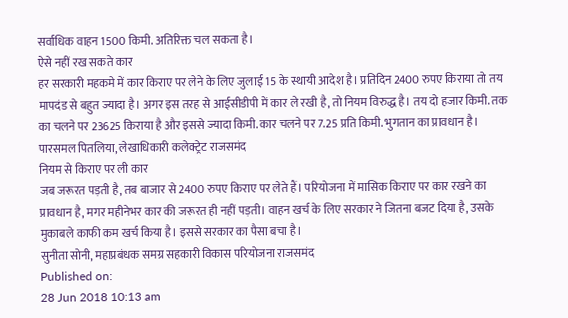सर्वाधिक वाहन 1500 किमी. अतिरिक्त चल सकता है।
ऐसे नहीं रख सकते कार
हर सरकारी महकमे में कार किराए पर लेने के लिए जुलाई 15 के स्थायी आदेश है। प्रतिदिन 2400 रुपए किराया तो तय मापदंड से बहुत ज्यादा है। अगर इस तरह से आईसीडीपी में कार ले रखी है, तो नियम विरुद्ध है। तय दो हजार किमी. तक का चलने पर 23625 किराया है और इससे ज्यादा किमी. कार चलने पर 7.25 प्रति किमी. भुगतान का प्रावधान है।
पारसमल पितलिया, लेखाधिकारी कलेक्ट्रेट राजसमंद
नियम से किराए पर ली कार
जब जरूरत पड़ती है, तब बाजार से 2400 रुपए किराए पर लेते हैं। परियोजना में मासिक किराए पर कार रखने का प्रावधान है, मगर महीनेभर कार की जरूरत ही नहीं पड़ती। वाहन खर्च के लिए सरकार ने जितना बजट दिया है, उसके मुकाबले काफी कम खर्च किया है। इससे सरकार का पैसा बचा है।
सुनीता सोनी, महाप्रबंधक समग्र सहकारी विकास परियोजना राजसमंद
Published on:
28 Jun 2018 10:13 am